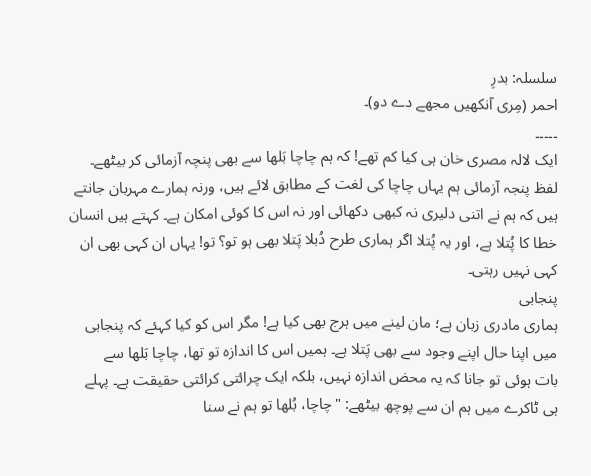سلسلہ: بدرِ
احمر (مِری آنکھیں مجھے دے دو)۔
۔۔۔۔۔
ایک لالہ مصری خان ہی کیا کم تھے! کہ ہم چاچا بَلھا سے بھی پنچہ آزمائی کر بیٹھے۔ لفظ پنجہ آزمائی ہم یہاں چاچا کی لغت کے مطابق لائے ہیں، ورنہ ہمارے مہربان جانتے ہیں کہ ہم نے اتنی دلیری نہ کبھی دکھائی اور نہ اس کا کوئی امکان ہے۔ کہتے ہیں انسان خطا کا پُتلا ہے، اور یہ پُتلا اگر ہماری طرح دُبلا پَتلا بھی ہو تو؟ تو! یہاں ان کہی بھی ان کہی نہیں رہتی۔
پنجابی
ہماری مادری زبان ہے؛ مان لینے میں ہرج بھی کیا ہے! مگر اس کو کیا کہئے کہ پنجابی
میں اپنا حال اپنے وجود سے بھی پَتلا ہے۔ ہمیں اس کا اندازہ تو تھا، چاچا بَلھا سے
بات ہوئی تو جانا کہ یہ محض اندازہ نہیں، بلکہ ایک چرائتی کرائتی حقیقت ہے۔ پہلے
ہی ٹاکرے میں ہم ان سے پوچھ بیٹھے: "چاچا، بُلھا تو ہم نے سنا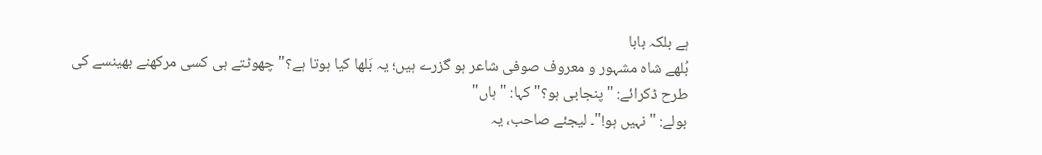ہے بلکہ بابا
بُلھے شاہ مشہور و معروف صوفی شاعر ہو گزرے ہیں؛ یہ بَلھا کیا ہوتا ہے؟" چھوٹتے ہی کسی مرکھنے بھینسے کی طرح ڈکرائے: "پنجابی ہو؟" کہا: "ہاں"
بولے: "نہیں ہو!"۔ لیجئے صاحب، یہ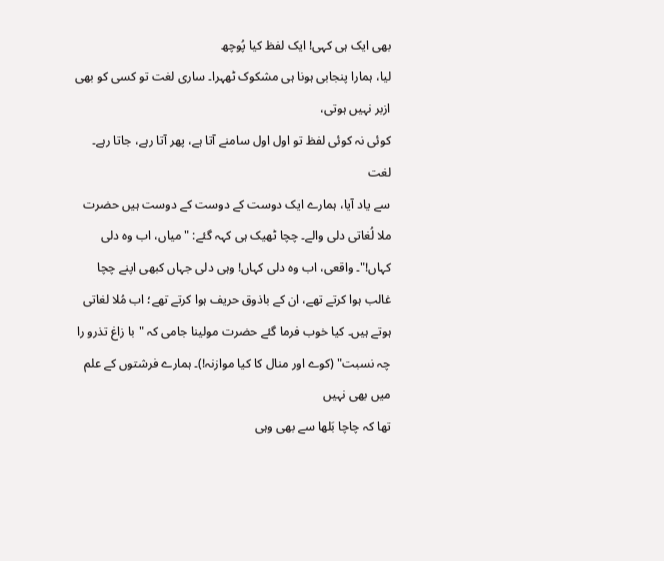بھی ایک ہی کہی! ایک لفظ کیا پُوچھ
لیا، ہمارا پنجابی ہونا ہی مشکوک ٹھہرا۔ ساری لغت تو کسی کو بھی ازبر نہیں ہوتی،
کوئی نہ کوئی لفظ تو اول اول سامنے آتا ہے، پھر آتا رہے، جاتا رہے۔
لغت
سے یاد آیا، ہمارے ایک دوست کے دوست کے دوست ہیں حضرت ملا لُغاتی دلی والے۔ چچا ٹھیک ہی کہہ گئے: "میاں، اب وہ دلی کہاں!"۔ واقعی، اب وہ دلی کہاں! وہی دلی جہاں کبھی اپنے چچا غالب ہوا کرتے تھے، ان کے باذوق حریف ہوا کرتے تھے؛ اب مُلا لغاتی ہوتے ہیں۔ کیا خوب فرما گئے حضرت مولینا جامی کہ "با زاغ تذرو را
چہ نسبت" (کوے اور منال کا کیا موازنہ!)۔ ہمارے فرشتوں کے علم میں بھی نہیں
تھا کہ چاچا بَلھا سے بھی وہی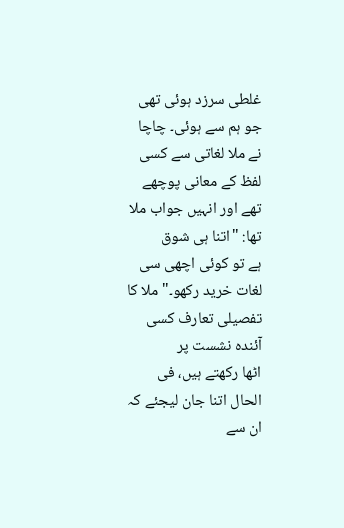غلطی سرزد ہوئی تھی جو ہم سے ہوئی۔ چاچا نے ملا لغاتی سے کسی لفظ کے معانی پوچھے تھے اور انہیں جواب ملا تھا: "اتنا ہی شوق
ہے تو کوئی اچھی سی لغات خرید رکھو۔" ملا کا تفصیلی تعارف کسی آئندہ نشست پر
اٹھا رکھتے ہیں، فی الحال اتنا جان لیجئے کہ ان سے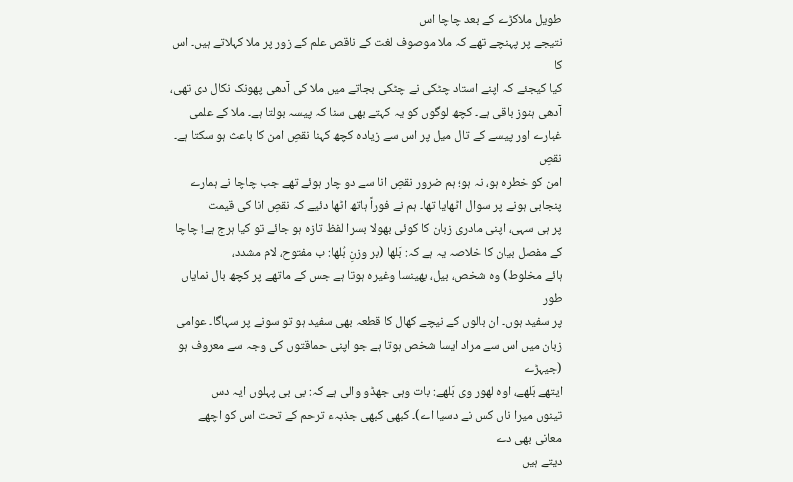طویل ملاکڑے کے بعد چاچا اس
نتیجے پر پہنچے تھے کہ ملا موصوف لغت کے ناقص علم کے زور پر ملا کہلاتے ہیں۔ اس کا
کیا کیجئے کہ اپنے استاد چٹکی نے چٹکی بجاتے میں ملا کی آدھی پھونک نکال دی تھی،
آدھی ہنوز باقی ہے۔ کچھ لوگوں کو یہ کہتے بھی سنا کہ پیسہ بولتا ہے۔ ملا کے علمی
غبارے اور پیسے کے تال میل پر اس سے زیادہ کچھ کہنا نقصِ امن کا باعث ہو سکتا ہے۔
نقصِ
امن کو خطرہ ہو، نہ ہو؛ ہم ضرور نقصِ انا سے دو چار ہوئے تھے جب چاچا نے ہمارے پنجابی ہونے پر سوال اٹھایا تھا۔ ہم نے فوراً ہاتھ اٹھا دئیے کہ نقصِ انا کی قیمت
پر ہی سہی، اپنی مادری زبان کا کوئی بھولا بسرا لفظ تازہ ہو جائے تو کیا ہرج ہے! چاچا کے مفصل بیان کا خلاصہ یہ ہے کہ: بَلھا (بر وزنِ بُلھا: ب مفتوح، لام مشدد،
ہائے مخلوط) وہ شخص، بیل، بھینسا وغیرہ ہوتا ہے جس کے ماتھے پر کچھ بال نمایاں طور
پر سفید ہوں۔ ان بالوں کے نیچے کھال کا قطعہ بھی سفید ہو تو سونے پر سہاگا۔ عوامی
زبان میں اس سے مراد ایسا شخص ہوتا ہے جو اپنی حماقتوں کی وجہ سے معروف ہو (جیہڑے
ایتھے بَلھے، اوہ لھور وی بَلھے: بات وہی جھڈو والی ہے کہ: بی بی پہلوں ایہ دس
تینوں میرا ناں کس نے دسیا اے)۔ کبھی کبھی جذبہء ترحم کے تحت اس کو اچھے معانی بھی دے
دیتے ہیں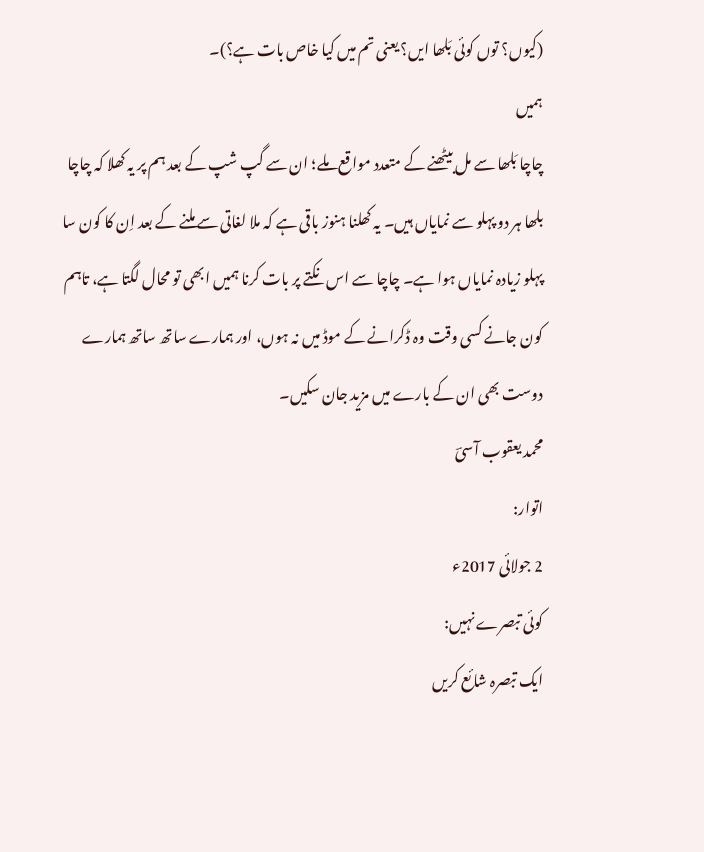(کیوں؟ توں کوئی بَلھا ایں؟ یعنی تم میں کیا خاص بات ہے؟)۔
ہمیں
چاچا بَلھا سے مل بیٹھنے کے متعدد مواقع ملے؛ ان سے گپ شپ کے بعد ہم پر یہ کھلا کہ چاچا بلھا ہر دو پہلو سے نمایاں ہیں۔ یہ کھلنا ہنوز باقی ہے کہ ملا لغاتی سے ملنے کے بعد اِن کا کون سا پہلو زیادہ نمایاں ہوا ہے۔ چاچا سے اس نکتے پر بات کرنا ہمیں ابھی تو محال لگتا ہے، تاہم کون جانے کسی وقت وہ ڈکرانے کے موڈ میں نہ ہوں، اور ہمارے ساتھ ساتھ ہمارے دوست بھی ان کے بارے میں مزید جان سکیں۔
محمد یعقوب آسیؔ
اتوار:
2 جولائی 2017ء
کوئی تبصرے نہیں:
ایک تبصرہ شائع کریں